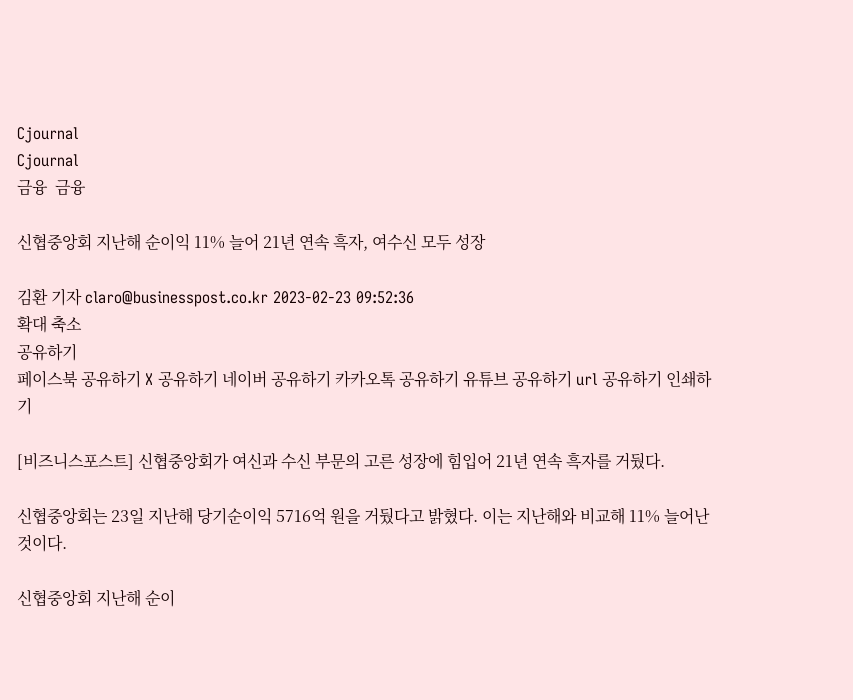Cjournal
Cjournal
금융  금융

신협중앙회 지난해 순이익 11% 늘어 21년 연속 흑자, 여수신 모두 성장

김환 기자 claro@businesspost.co.kr 2023-02-23 09:52:36
확대 축소
공유하기
페이스북 공유하기 X 공유하기 네이버 공유하기 카카오톡 공유하기 유튜브 공유하기 url 공유하기 인쇄하기

[비즈니스포스트] 신협중앙회가 여신과 수신 부문의 고른 성장에 힘입어 21년 연속 흑자를 거뒀다.

신협중앙회는 23일 지난해 당기순이익 5716억 원을 거뒀다고 밝혔다. 이는 지난해와 비교해 11% 늘어난 것이다.

신협중앙회 지난해 순이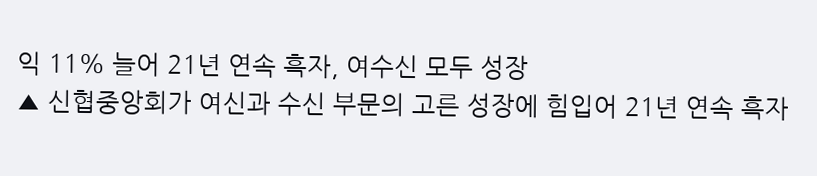익 11% 늘어 21년 연속 흑자, 여수신 모두 성장
▲ 신협중앙회가 여신과 수신 부문의 고른 성장에 힘입어 21년 연속 흑자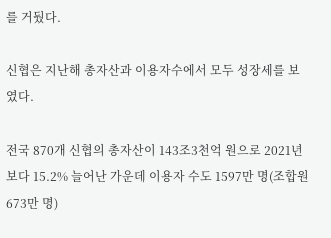를 거뒀다.

신협은 지난해 총자산과 이용자수에서 모두 성장세를 보였다.

전국 870개 신협의 총자산이 143조3천억 원으로 2021년보다 15.2% 늘어난 가운데 이용자 수도 1597만 명(조합원 673만 명)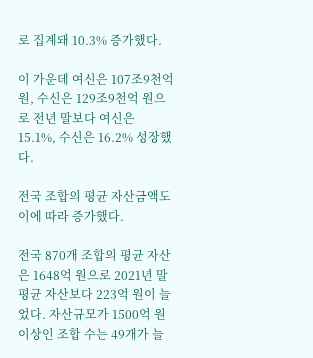로 집계돼 10.3% 증가했다.

이 가운데 여신은 107조9천억 원, 수신은 129조9천억 원으로 전년 말보다 여신은 15.1%, 수신은 16.2% 성장했다.

전국 조합의 평균 자산금액도 이에 따라 증가했다.

전국 870개 조합의 평균 자산은 1648억 원으로 2021년 말 평균 자산보다 223억 원이 늘었다. 자산규모가 1500억 원 이상인 조합 수는 49개가 늘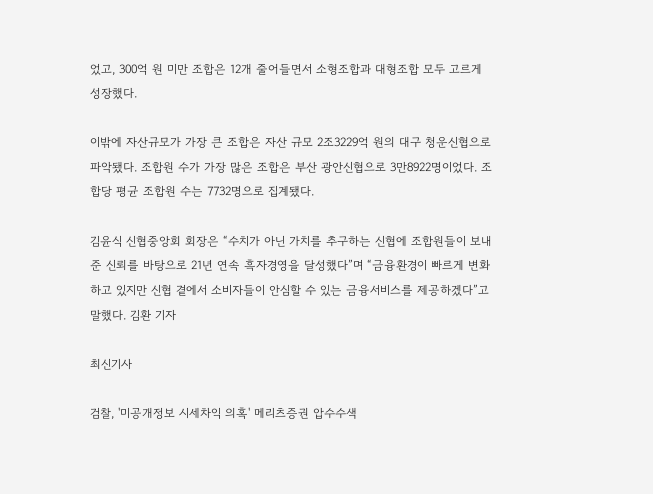었고, 300억 원 미만 조합은 12개 줄어들면서 소형조합과 대형조합 모두 고르게 성장했다.

이밖에 자산규모가 가장 큰 조합은 자산 규모 2조3229억 원의 대구 청운신협으로 파악됐다. 조합원 수가 가장 많은 조합은 부산 광안신협으로 3만8922명이었다. 조합당 평균 조합원 수는 7732명으로 집계됐다.

김윤식 신협중앙회 회장은 “수치가 아닌 가치를 추구하는 신협에 조합원들이 보내준 신뢰를 바탕으로 21년 연속 흑자경영을 달성했다”며 “금융환경이 빠르게 변화하고 있지만 신협 곁에서 소비자들이 안심할 수 있는 금융서비스를 제공하겠다”고 말했다. 김환 기자

최신기사

검찰, '미공개정보 시세차익 의혹' 메리츠증권 압수수색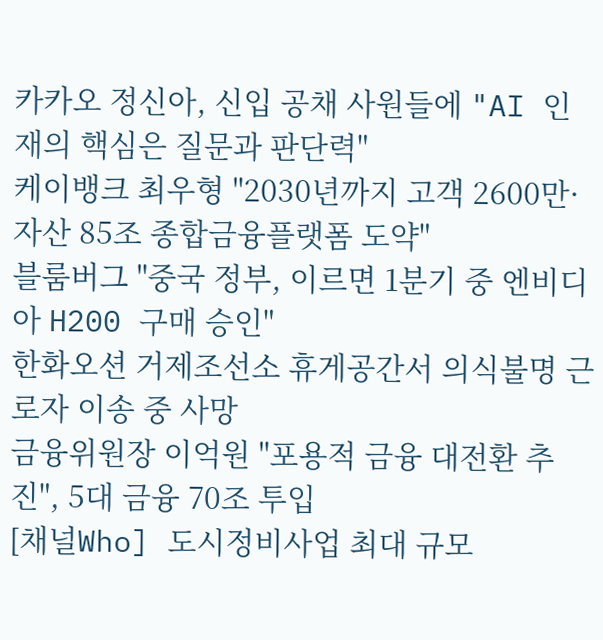카카오 정신아, 신입 공채 사원들에 "AI 인재의 핵심은 질문과 판단력"
케이뱅크 최우형 "2030년까지 고객 2600만·자산 85조 종합금융플랫폼 도약"
블룸버그 "중국 정부, 이르면 1분기 중 엔비디아 H200 구매 승인"
한화오션 거제조선소 휴게공간서 의식불명 근로자 이송 중 사망
금융위원장 이억원 "포용적 금융 대전환 추진", 5대 금융 70조 투입
[채널Who] 도시정비사업 최대 규모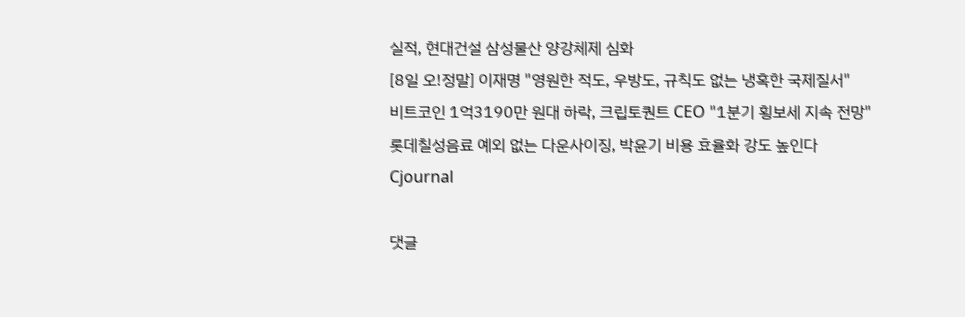실적, 현대건설 삼성물산 양강체제 심화
[8일 오!정말] 이재명 "영원한 적도, 우방도, 규칙도 없는 냉혹한 국제질서"
비트코인 1억3190만 원대 하락, 크립토퀀트 CEO "1분기 횡보세 지속 전망"
롯데칠성음료 예외 없는 다운사이징, 박윤기 비용 효율화 강도 높인다
Cjournal

댓글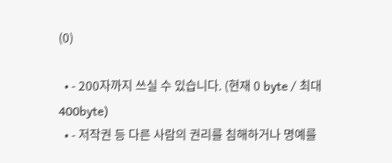(0)

  • - 200자까지 쓰실 수 있습니다. (현재 0 byte / 최대 400byte)
  • - 저작권 등 다른 사람의 권리를 침해하거나 명예를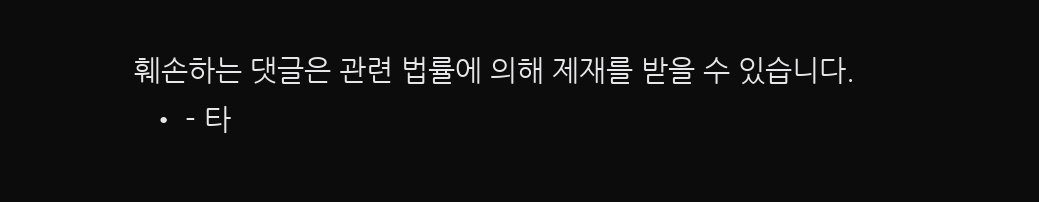훼손하는 댓글은 관련 법률에 의해 제재를 받을 수 있습니다.
  • - 타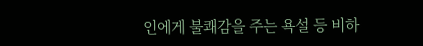인에게 불쾌감을 주는 욕설 등 비하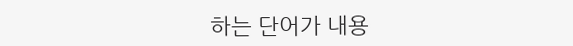하는 단어가 내용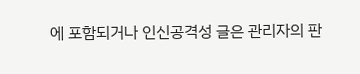에 포함되거나 인신공격성 글은 관리자의 판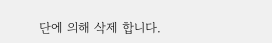단에 의해 삭제 합니다.